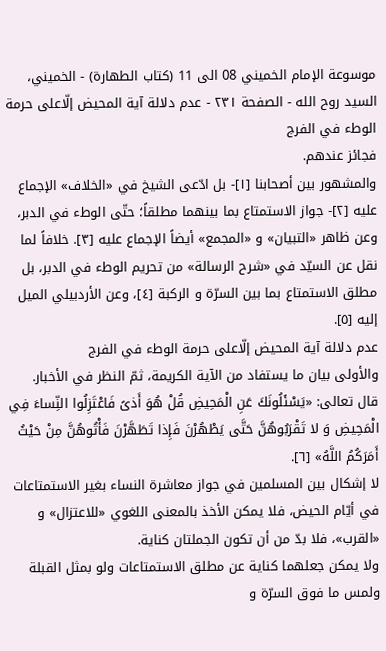موسوعة الإمام الخميني 08 الى 11 (كتاب الطهارة) - الخميني، السيد روح الله - الصفحة ٢٣١ - عدم دلالة آية المحيض إلّاعلى حرمة الوطء في الفرج
فجائز عندهم.
والمشهور بين أصحابنا [١]- بل ادّعى الشيخ في «الخلاف» الإجماع عليه [٢]- جواز الاستمتاع بما بينهما مطلقاً؛ حتّى الوطء في الدبر، وعن ظاهر «التبيان» و «المجمع» أيضاً الإجماع عليه [٣]. خلافاً لما نقل عن السيّد في «شرح الرسالة» من تحريم الوطء في الدبر، بل مطلق الاستمتاع بما بين السرّة و الركبة [٤]، وعن الأردبيلي الميل إليه [٥].
عدم دلالة آية المحيض إلّاعلى حرمة الوطء في الفرج
والأولى بيان ما يستفاد من الآية الكريمة، ثمّ النظر في الأخبار.
قال تعالى: «يَسْئَلُونَكَ عَنِ الْمَحِيضِ قُلْ هُوَ أَذىً فَاعْتَزِلُوا النِّساءَ فِي الْمَحِيضِ وَ لا تَقْرَبُوهُنَّ حَتَّى يَطْهُرْنَ فَإِذا تَطَهَّرْنَ فَأْتُوهُنَّ مِنْ حَيْثُ أَمَرَكُمُ اللَّهُ» [٦].
لا إشكال بين المسلمين في جواز معاشرة النساء بغير الاستمتاعات في أيّام الحيض، فلا يمكن الأخذ بالمعنى اللغوي «للاعتزال» و «القرب»، فلا بدّ من أن تكون الجملتان كناية.
ولا يمكن جعلهما كناية عن مطلق الاستمتاعات ولو بمثل القبلة ولمس ما فوق السرّة و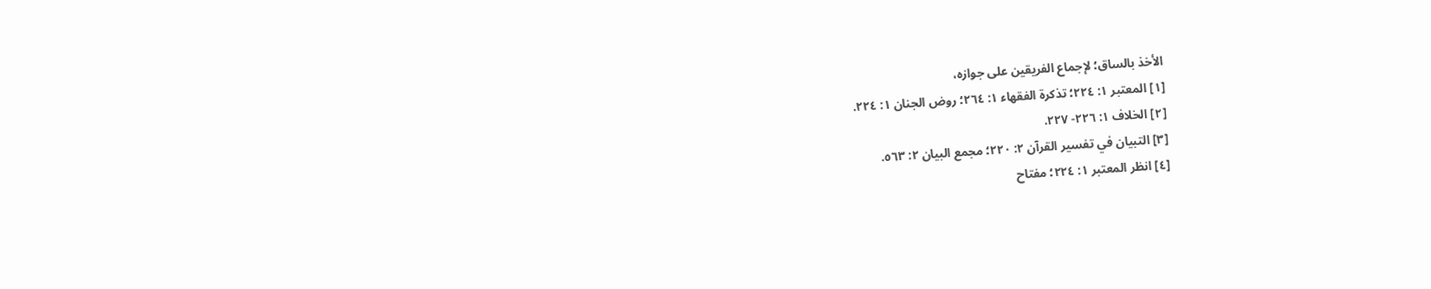الأخذ بالساق؛ لإجماع الفريقين على جوازه،
[١] المعتبر ١: ٢٢٤؛ تذكرة الفقهاء ١: ٢٦٤؛ روض الجنان ١: ٢٢٤.
[٢] الخلاف ١: ٢٢٦- ٢٢٧.
[٣] التبيان في تفسير القرآن ٢: ٢٢٠؛ مجمع البيان ٢: ٥٦٣.
[٤] انظر المعتبر ١: ٢٢٤؛ مفتاح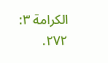الكرامة ٣: ٢٧٢.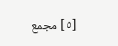[٥] مجمع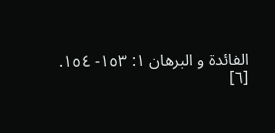الفائدة و البرهان ١: ١٥٣- ١٥٤.
[٦]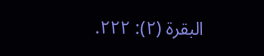البقرة (٢): ٢٢٢.